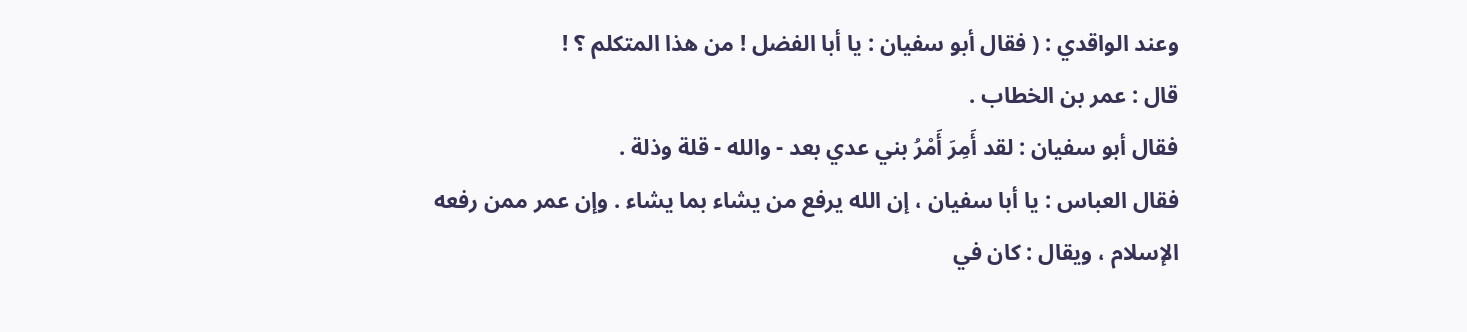وعند الواقدي : ( فقال أبو سفيان : يا أبا الفضل ! من هذا المتكلم ؟ !
قال : عمر بن الخطاب .
فقال أبو سفيان : لقد أَمِرَ أَمْرُ بني عدي بعد - والله - قلة وذلة .
فقال العباس : يا أبا سفيان ، إن الله يرفع من يشاء بما يشاء . وإن عمر ممن رفعه الإسلام ، ويقال : كان في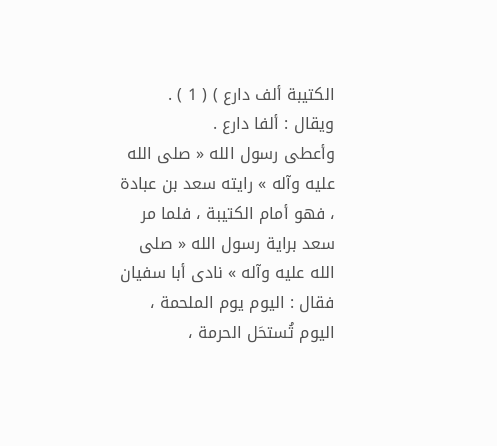الكتيبة ألف دارع ) ( 1 ) .
ويقال : ألفا دارع .
وأعطى رسول الله « صلى الله عليه وآله » رايته سعد بن عبادة ، فهو أمام الكتيبة ، فلما مر سعد براية رسول الله « صلى الله عليه وآله » نادى أبا سفيان فقال : اليوم يوم الملحمة ، اليوم تُستحَل الحرمة ،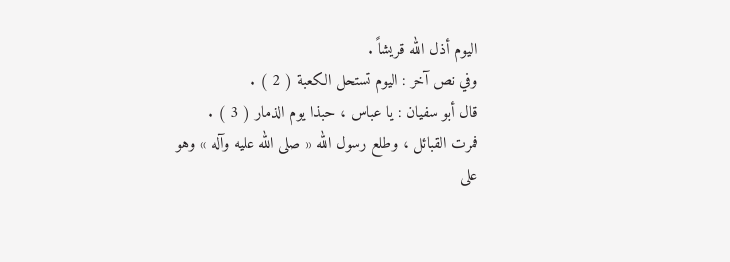اليوم أذل الله قريشاً .
وفي نص آخر : اليوم تستحل الكعبة ( 2 ) .
قال أبو سفيان : يا عباس ، حبذا يوم الذمار ( 3 ) .
فمرت القبائل ، وطلع رسول الله « صلى الله عليه وآله » وهو على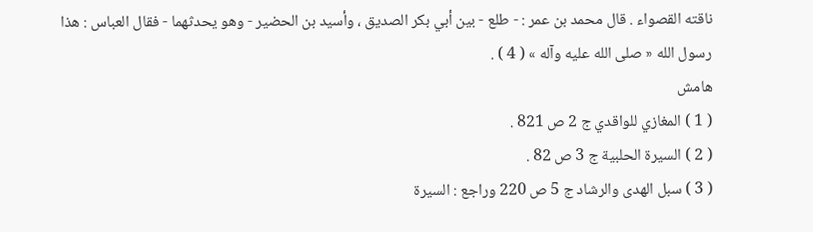ناقته القصواء . قال محمد بن عمر : - طلع - بين أبي بكر الصديق ، وأسيد بن الحضير - وهو يحدثهما - فقال العباس : هذا رسول الله « صلى الله عليه وآله » ( 4 ) .
هامش
( 1 ) المغازي للواقدي ج 2 ص 821 .
( 2 ) السيرة الحلبية ج 3 ص 82 .
( 3 ) سبل الهدى والرشاد ج 5 ص 220 وراجع : السيرة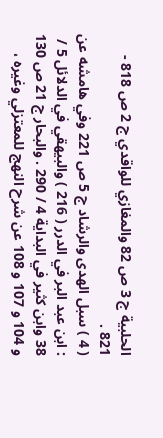الحلبية ج 3 ص 82 والمغازي للواقدي ج 2 ص 818 - 821 .
( 4 ) سبل الهدى والرشاد ج 5 ص 221 وفي هامشه عن : ابن عبد البر في الدرر ( 216 ) والبيهقي في الدلائل 5 / 38 وابن كثير في البداية 4 / 290 . والبحار ج 21 ص 130 و 104 و 107 و 108 عن شرح النهج للمعتزلي وغيره ،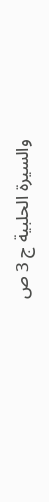والسيرة الحلبية ج 3 ص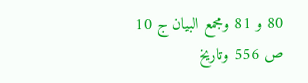80 و 81 ومجمع البيان ج 10 ص 556 وتاريخ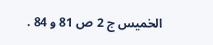الخميس ج 2 ص 81 و 84 .